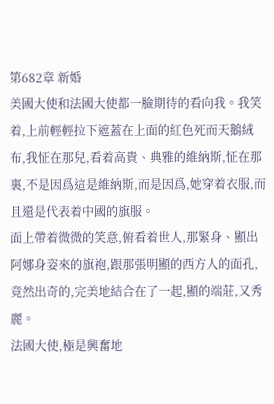第682章 新婚
美國大使和法國大使都一臉期待的看向我。我笑着,上前輕輕拉下遮蓋在上面的紅色死而天鵝絨布,我怔在那兒,看着高貴、典雅的維納斯,怔在那裏,不是因爲這是維納斯,而是因爲,她穿着衣服,而且還是代表着中國的旗服。
面上帶着微微的笑意,俯看着世人,那緊身、顯出阿娜身姿來的旗袍,跟那張明顯的西方人的面孔,竟然出奇的,完美地結合在了一起,顯的端莊,又秀麗。
法國大使,極是興奮地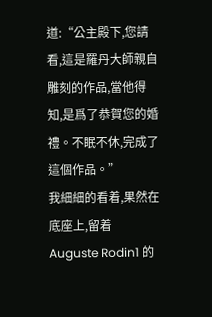道:“公主殿下,您請看,這是羅丹大師親自雕刻的作品,當他得知,是爲了恭賀您的婚禮。不眠不休,完成了這個作品。”
我細細的看着,果然在底座上,留着Auguste Rodin1 的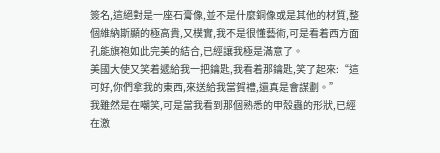簽名,這絕對是一座石膏像,並不是什麼銅像或是其他的材質,整個維納斯顯的極高貴,又樸實,我不是很懂藝術,可是看着西方面孔能旗袍如此完美的結合,已經讓我極是滿意了。
美國大使又笑着遞給我一把鑰匙,我看着那鑰匙,笑了起來:“這可好,你們拿我的東西,來送給我當賀禮,還真是會謀劃。”
我雖然是在嘲笑,可是當我看到那個熟悉的甲殼蟲的形狀,已經在激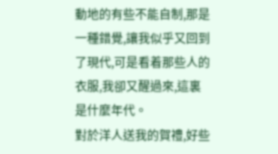動地的有些不能自制,那是一種錯覺,讓我似乎又回到了現代,可是看着那些人的衣服,我卻又醒過來,這裏是什麼年代。
對於洋人送我的賀禮,好些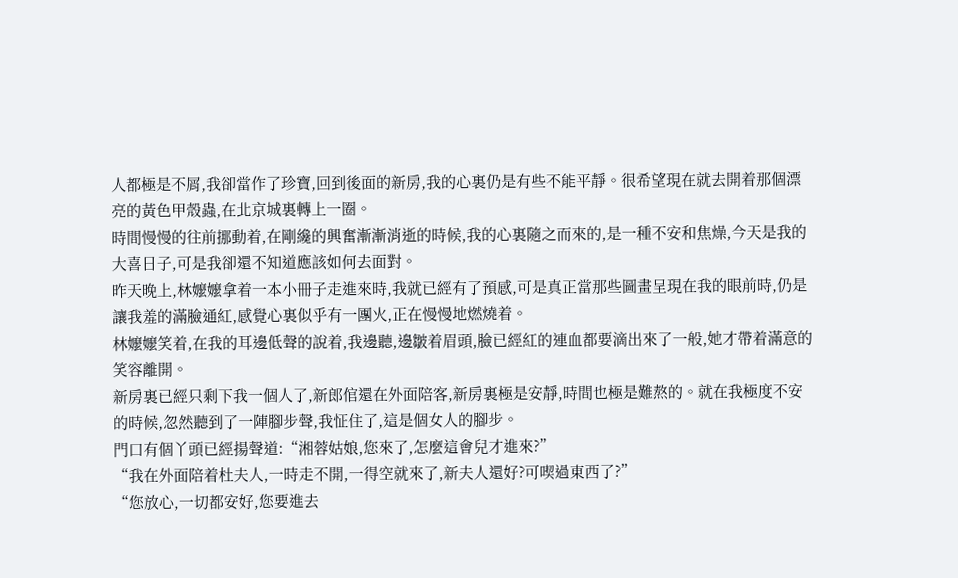人都極是不屑,我卻當作了珍寶,回到後面的新房,我的心裏仍是有些不能平靜。很希望現在就去開着那個漂亮的黃色甲殼蟲,在北京城裏轉上一圈。
時間慢慢的往前挪動着,在剛纔的興奮漸漸消逝的時候,我的心裏隨之而來的,是一種不安和焦燥,今天是我的大喜日子,可是我卻還不知道應該如何去面對。
昨天晚上,林嬤嬤拿着一本小冊子走進來時,我就已經有了預感,可是真正當那些圖畫呈現在我的眼前時,仍是讓我羞的滿臉通紅,感覺心裏似乎有一團火,正在慢慢地燃燒着。
林嬤嬤笑着,在我的耳邊低聲的說着,我邊聽,邊皺着眉頭,臉已經紅的連血都要滴出來了一般,她才帶着滿意的笑容離開。
新房裏已經只剩下我一個人了,新郎倌還在外面陪客,新房裏極是安靜,時間也極是難熬的。就在我極度不安的時候,忽然聽到了一陣腳步聲,我怔住了,這是個女人的腳步。
門口有個丫頭已經揚聲道:“湘蓉姑娘,您來了,怎麼這會兒才進來?”
“我在外面陪着杜夫人,一時走不開,一得空就來了,新夫人還好?可喫過東西了?”
“您放心,一切都安好,您要進去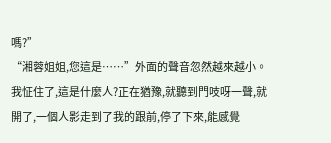嗎?”
“湘蓉姐姐,您這是……”外面的聲音忽然越來越小。
我怔住了,這是什麼人?正在猶豫,就聽到門吱呀一聲,就開了,一個人影走到了我的跟前,停了下來,能感覺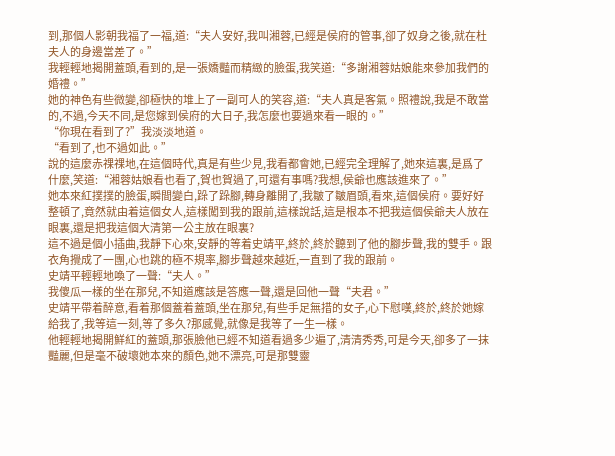到,那個人影朝我福了一福,道:“夫人安好,我叫湘蓉,已經是侯府的管事,卻了奴身之後,就在杜夫人的身邊當差了。”
我輕輕地揭開蓋頭,看到的,是一張嬌豔而精緻的臉蛋,我笑道:“多謝湘蓉姑娘能來參加我們的婚禮。”
她的神色有些微變,卻極快的堆上了一副可人的笑容,道:“夫人真是客氣。照禮說,我是不敢當的,不過,今天不同,是您嫁到侯府的大日子,我怎麼也要過來看一眼的。”
“你現在看到了?”我淡淡地道。
“看到了,也不過如此。”
說的這麼赤祼祼地,在這個時代,真是有些少見,我看都會她,已經完全理解了,她來這裏,是爲了什麼,笑道:“湘蓉姑娘看也看了,賀也賀過了,可還有事嗎?我想,侯爺也應該進來了。”
她本來紅撲撲的臉蛋,瞬間變白,跺了跺腳,轉身離開了,我皺了皺眉頭,看來,這個侯府。要好好整頓了,竟然就由着這個女人,這樣闖到我的跟前,這樣說話,這是根本不把我這個侯爺夫人放在眼裏,還是把我這個大清第一公主放在眼裏?
這不過是個小插曲,我靜下心來,安靜的等着史靖平,終於,終於聽到了他的腳步聲,我的雙手。跟衣角攪成了一團,心也跳的極不規率,腳步聲越來越近,一直到了我的跟前。
史靖平輕輕地喚了一聲:“夫人。”
我傻瓜一樣的坐在那兒,不知道應該是答應一聲,還是回他一聲“夫君。”
史靖平帶着醉意,看着那個蓋着蓋頭,坐在那兒,有些手足無措的女子,心下慰嘆,終於,終於她嫁給我了,我等這一刻,等了多久?那感覺,就像是我等了一生一樣。
他輕輕地揭開鮮紅的蓋頭,那張臉他已經不知道看過多少遍了,清清秀秀,可是今天,卻多了一抹豔麗,但是毫不破壞她本來的顏色,她不漂亮,可是那雙靈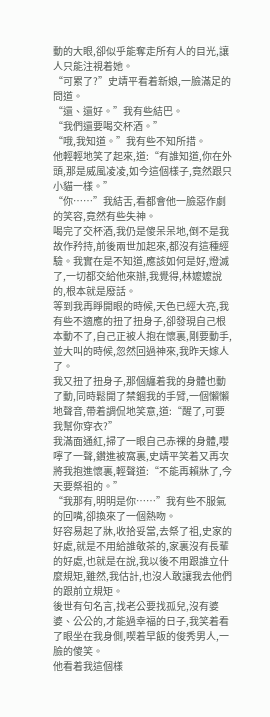動的大眼,卻似乎能奪走所有人的目光,讓人只能注視着她。
“可累了?”史靖平看着新娘,一臉滿足的問道。
“還、還好。”我有些結巴。
“我們還要喝交杯酒。”
“哦,我知道。”我有些不知所措。
他輕輕地笑了起來,道:“有誰知道,你在外頭,那是威風凌凌,如今這個樣子,竟然跟只小貓一樣。”
“你……”我結舌,看都會他一臉惡作劇的笑容,竟然有些失神。
喝完了交杯酒,我仍是傻呆呆地,倒不是我故作矜持,前後兩世加起來,都沒有這種經驗。我實在是不知道,應該如何是好,燈滅了,一切都交給他來辦,我覺得,林嬤嬤說的,根本就是廢話。
等到我再睜開眼的時候,天色已經大亮,我有些不適應的扭了扭身子,卻發現自己根本動不了,自己正被人抱在懷裏,剛要動手,並大叫的時候,忽然回過神來,我昨天嫁人了。
我又扭了扭身子,那個纏着我的身體也動了動,同時鬆開了禁錮我的手臂,一個懶懶地聲音,帶着調侃地笑意,道:“醒了,可要我幫你穿衣?”
我滿面通紅,掃了一眼自己赤祼的身體,嚶嚀了一聲,鑽進被窩裏,史靖平笑着又再次將我抱進懷裏,輕聲道:“不能再賴牀了,今天要祭祖的。”
“我那有,明明是你……”我有些不服氣的回嘴,卻換來了一個熱吻。
好容易起了牀,收拾妥當,去祭了祖,史家的好處,就是不用給誰敬茶的,家裏沒有長輩的好處,也就是在說,我以後不用跟誰立什麼規矩,雖然,我估計,也沒人敢讓我去他們的跟前立規矩。
後世有句名言,找老公要找孤兒,沒有婆婆、公公的,才能過幸福的日子,我笑着看了眼坐在我身側,喫着早飯的俊秀男人,一臉的傻笑。
他看着我這個樣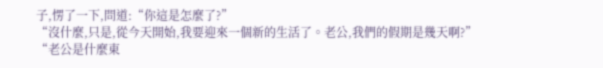子,愣了一下,問道:“你這是怎麼了?”
“沒什麼,只是,從今天開始,我要迎來一個新的生活了。老公,我們的假期是幾天啊?”
“老公是什麼東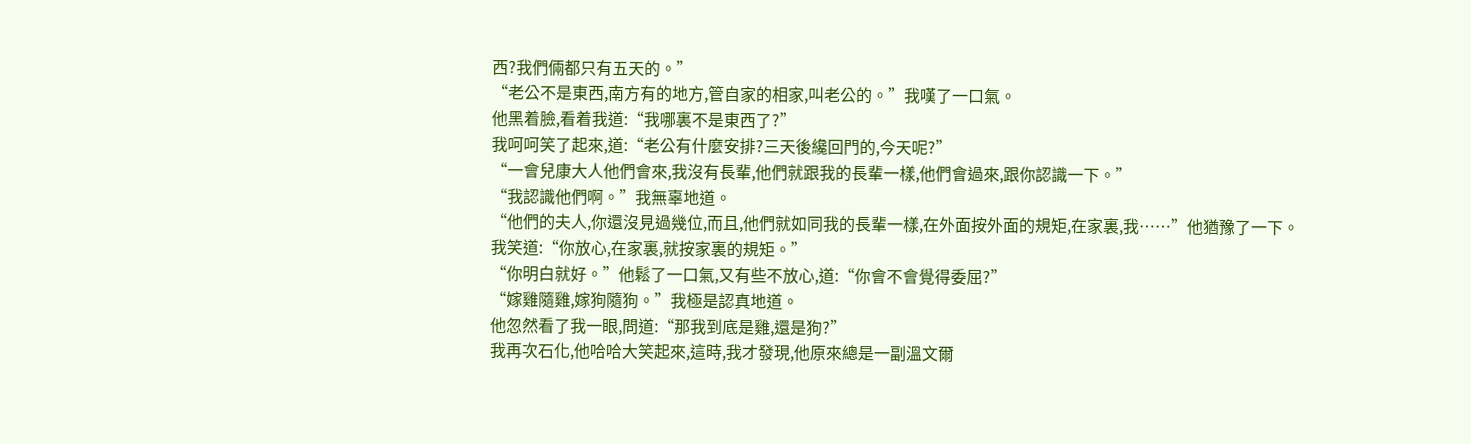西?我們倆都只有五天的。”
“老公不是東西,南方有的地方,管自家的相家,叫老公的。”我嘆了一口氣。
他黑着臉,看着我道:“我哪裏不是東西了?”
我呵呵笑了起來,道:“老公有什麼安排?三天後纔回門的,今天呢?”
“一會兒康大人他們會來,我沒有長輩,他們就跟我的長輩一樣,他們會過來,跟你認識一下。”
“我認識他們啊。”我無辜地道。
“他們的夫人,你還沒見過幾位,而且,他們就如同我的長輩一樣,在外面按外面的規矩,在家裏,我……”他猶豫了一下。
我笑道:“你放心,在家裏,就按家裏的規矩。”
“你明白就好。”他鬆了一口氣,又有些不放心,道:“你會不會覺得委屈?”
“嫁雞隨雞,嫁狗隨狗。”我極是認真地道。
他忽然看了我一眼,問道:“那我到底是雞,還是狗?”
我再次石化,他哈哈大笑起來,這時,我才發現,他原來總是一副溫文爾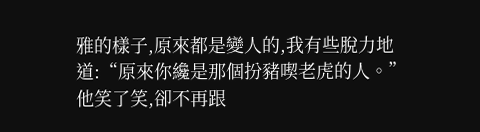雅的樣子,原來都是變人的,我有些脫力地道:“原來你纔是那個扮豬喫老虎的人。”
他笑了笑,卻不再跟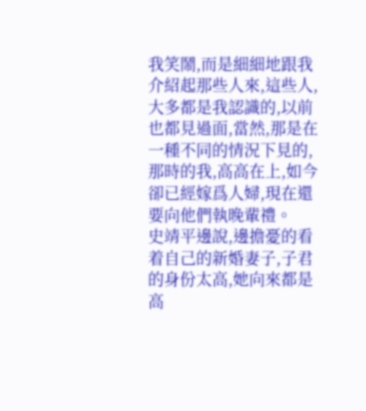我笑鬧,而是細細地跟我介紹起那些人來,這些人,大多都是我認識的,以前也都見過面,當然,那是在一種不同的情況下見的,那時的我,高高在上,如今卻已經嫁爲人婦,現在還要向他們執晚輩禮。
史靖平邊說,邊擔憂的看着自己的新婚妻子,子君的身份太高,她向來都是高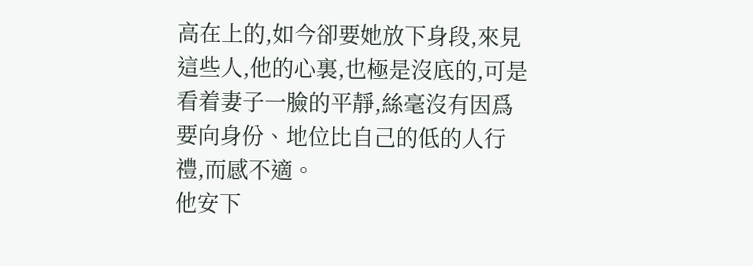高在上的,如今卻要她放下身段,來見這些人,他的心裏,也極是沒底的,可是看着妻子一臉的平靜,絲毫沒有因爲要向身份、地位比自己的低的人行禮,而感不適。
他安下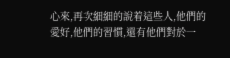心來,再次細細的說着這些人,他們的愛好,他們的習慣,還有他們對於一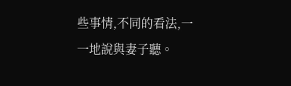些事情,不同的看法,一一地說與妻子聽。